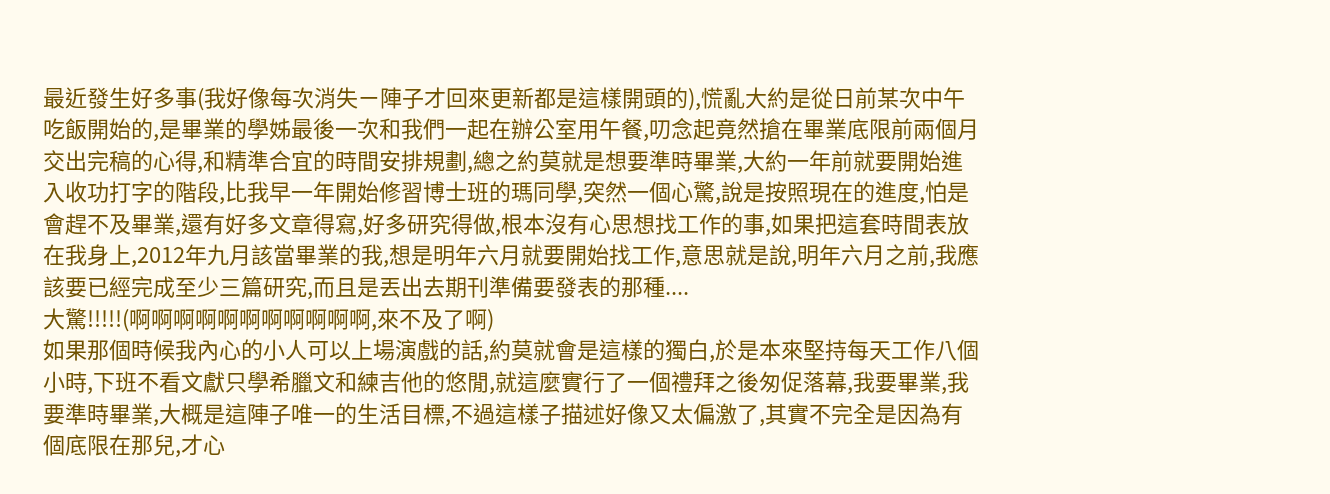最近發生好多事(我好像每次消失ㄧ陣子才回來更新都是這樣開頭的),慌亂大約是從日前某次中午吃飯開始的,是畢業的學姊最後一次和我們一起在辦公室用午餐,叨念起竟然搶在畢業底限前兩個月交出完稿的心得,和精準合宜的時間安排規劃,總之約莫就是想要準時畢業,大約一年前就要開始進入收功打字的階段,比我早一年開始修習博士班的瑪同學,突然一個心驚,說是按照現在的進度,怕是會趕不及畢業,還有好多文章得寫,好多研究得做,根本沒有心思想找工作的事,如果把這套時間表放在我身上,2012年九月該當畢業的我,想是明年六月就要開始找工作,意思就是說,明年六月之前,我應該要已經完成至少三篇研究,而且是丟出去期刊準備要發表的那種....
大驚!!!!!(啊啊啊啊啊啊啊啊啊啊啊,來不及了啊)
如果那個時候我內心的小人可以上場演戲的話,約莫就會是這樣的獨白,於是本來堅持每天工作八個小時,下班不看文獻只學希臘文和練吉他的悠閒,就這麼實行了一個禮拜之後匆促落幕,我要畢業,我要準時畢業,大概是這陣子唯一的生活目標,不過這樣子描述好像又太偏激了,其實不完全是因為有個底限在那兒,才心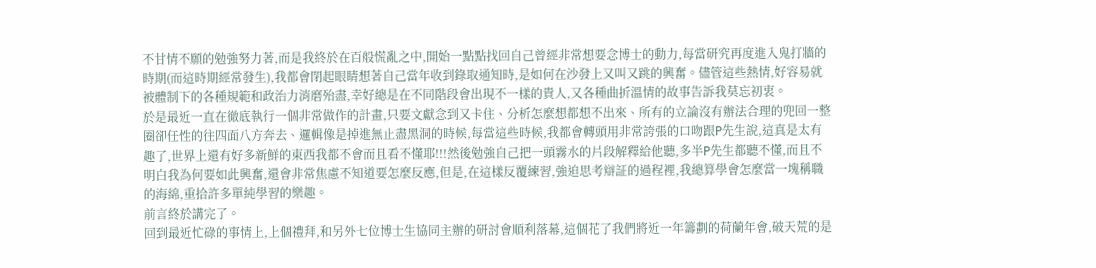不甘情不願的勉強努力著,而是我終於在百般慌亂之中,開始一點點找回自己曾經非常想要念博士的動力,每當研究再度進入鬼打牆的時期(而這時期經常發生),我都會閉起眼睛想著自己當年收到錄取通知時,是如何在沙發上又叫又跳的興奮。儘管這些熱情,好容易就被體制下的各種規範和政治力消磨殆盡,幸好總是在不同階段會出現不一樣的貴人,又各種曲折溫情的故事告訴我莫忘初衷。
於是最近一直在徹底執行一個非常做作的計畫,只要文獻念到又卡住、分析怎麼想都想不出來、所有的立論沒有辦法合理的兜回一整圈卻任性的往四面八方奔去、邏輯像是掉進無止盡黑洞的時候,每當這些時候,我都會轉頭用非常誇張的口吻跟P先生說,這真是太有趣了,世界上還有好多新鮮的東西我都不會而且看不懂耶!!!然後勉強自己把一頭霧水的片段解釋給他聽,多半P先生都聽不懂,而且不明白我為何要如此興奮,還會非常焦慮不知道要怎麼反應,但是,在這樣反覆練習,強迫思考辯証的過程裡,我總算學會怎麼當一塊稱職的海綿,重拾許多單純學習的樂趣。
前言終於講完了。
回到最近忙碌的事情上,上個禮拜,和另外七位博士生協同主辦的研討會順利落幕,這個花了我們將近一年籌劃的荷蘭年會,破天荒的是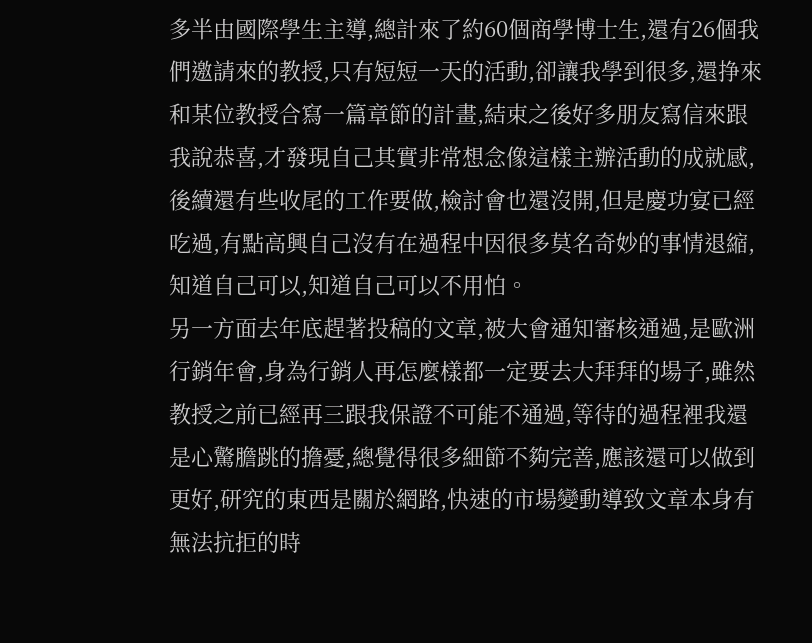多半由國際學生主導,總計來了約60個商學博士生,還有26個我們邀請來的教授,只有短短一天的活動,卻讓我學到很多,還挣來和某位教授合寫一篇章節的計畫,結束之後好多朋友寫信來跟我說恭喜,才發現自己其實非常想念像這樣主辦活動的成就感,後續還有些收尾的工作要做,檢討會也還沒開,但是慶功宴已經吃過,有點高興自己沒有在過程中因很多莫名奇妙的事情退縮,知道自己可以,知道自己可以不用怕。
另一方面去年底趕著投稿的文章,被大會通知審核通過,是歐洲行銷年會,身為行銷人再怎麼樣都一定要去大拜拜的場子,雖然教授之前已經再三跟我保證不可能不通過,等待的過程裡我還是心驚膽跳的擔憂,總覺得很多細節不夠完善,應該還可以做到更好,研究的東西是關於網路,快速的市場變動導致文章本身有無法抗拒的時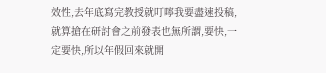效性,去年底寫完教授就叮嚀我要盡速投稿,就算搶在研討會之前發表也無所謂,要快,一定要快,所以年假回來就開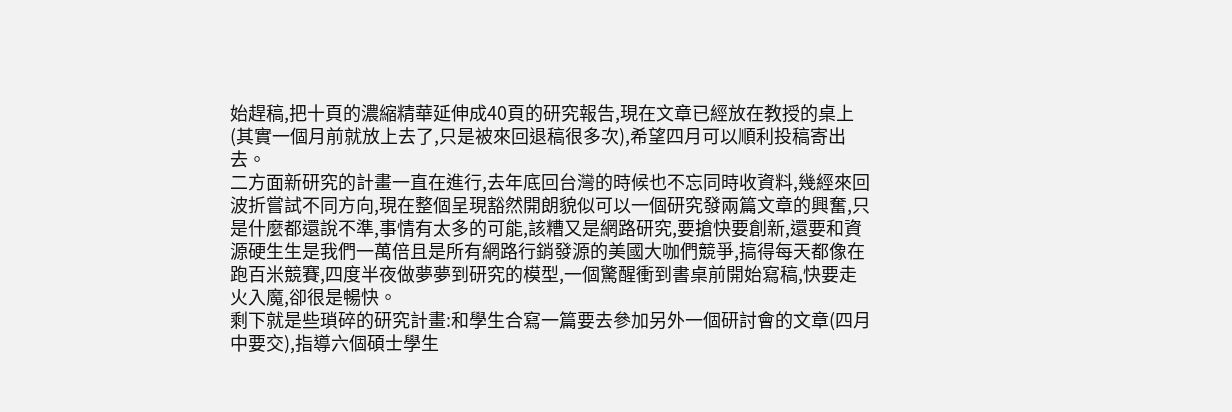始趕稿,把十頁的濃縮精華延伸成40頁的研究報告,現在文章已經放在教授的桌上(其實一個月前就放上去了,只是被來回退稿很多次),希望四月可以順利投稿寄出去。
二方面新研究的計畫一直在進行,去年底回台灣的時候也不忘同時收資料,幾經來回波折嘗試不同方向,現在整個呈現豁然開朗貌似可以一個研究發兩篇文章的興奮,只是什麼都還說不準,事情有太多的可能,該糟又是網路研究,要搶快要創新,還要和資源硬生生是我們一萬倍且是所有網路行銷發源的美國大咖們競爭,搞得每天都像在跑百米競賽,四度半夜做夢夢到研究的模型,一個驚醒衝到書桌前開始寫稿,快要走火入魔,卻很是暢快。
剩下就是些瑣碎的研究計畫:和學生合寫一篇要去參加另外一個研討會的文章(四月中要交),指導六個碩士學生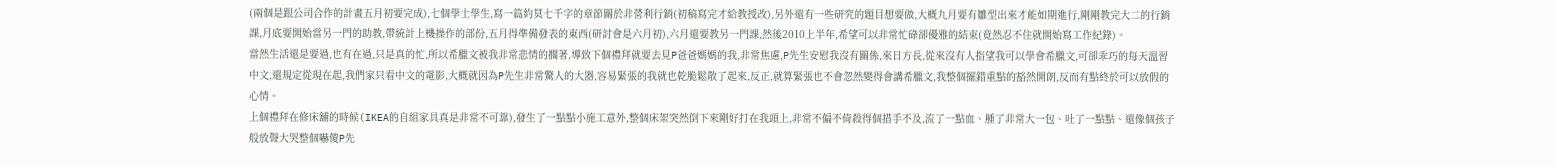(兩個是跟公司合作的計畫五月初要完成),七個學士學生,寫一篇約莫七千字的章節關於非營利行銷(初稿寫完才給教授改),另外還有一些研究的題目想要做,大概九月要有雛型出來才能如期進行,剛剛教完大二的行銷課,月底要開始當另一門的助教,帶統計上機操作的部份,五月得準備發表的東西(研討會是六月初),六月還要教另一門課,然後2010上半年,希望可以非常忙碌卻優雅的結束(竟然忍不住就開始寫工作紀錄)。
當然生活還是要過,也有在過,只是真的忙,所以希臘文被我非常悲情的擱著,導致下個禮拜就要去見P爸爸媽媽的我,非常焦慮,P先生安慰我沒有關係,來日方長,從來沒有人指望我可以學會希臘文,可卻乖巧的每天溫習中文,還規定從現在起,我們家只看中文的電影,大概就因為P先生非常驚人的大器,容易緊張的我就也乾脆鬆散了起來,反正,就算緊張也不會忽然變得會講希臘文,我整個擺錯重點的豁然開朗,反而有點終於可以放假的心情。
上個禮拜在修床舖的時候(IKEA的自組家具真是非常不可靠),發生了一點點小施工意外,整個床架突然倒下來剛好打在我頭上,非常不偏不倚殺得個措手不及,流了一點血、腫了非常大一包、吐了一點點、還像個孩子般放聲大哭整個嚇傻P先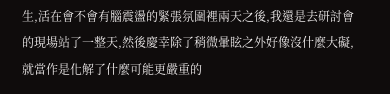生,活在會不會有腦震盪的緊張氛圍裡兩天之後,我還是去研討會的現場站了一整天,然後慶幸除了稍微暈眩之外好像沒什麼大礙,就當作是化解了什麼可能更嚴重的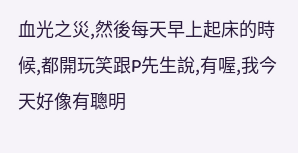血光之災,然後每天早上起床的時候,都開玩笑跟P先生說,有喔,我今天好像有聰明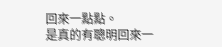回來一點點。
是真的有聰明回來一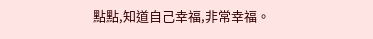點點,知道自己幸福,非常幸福。